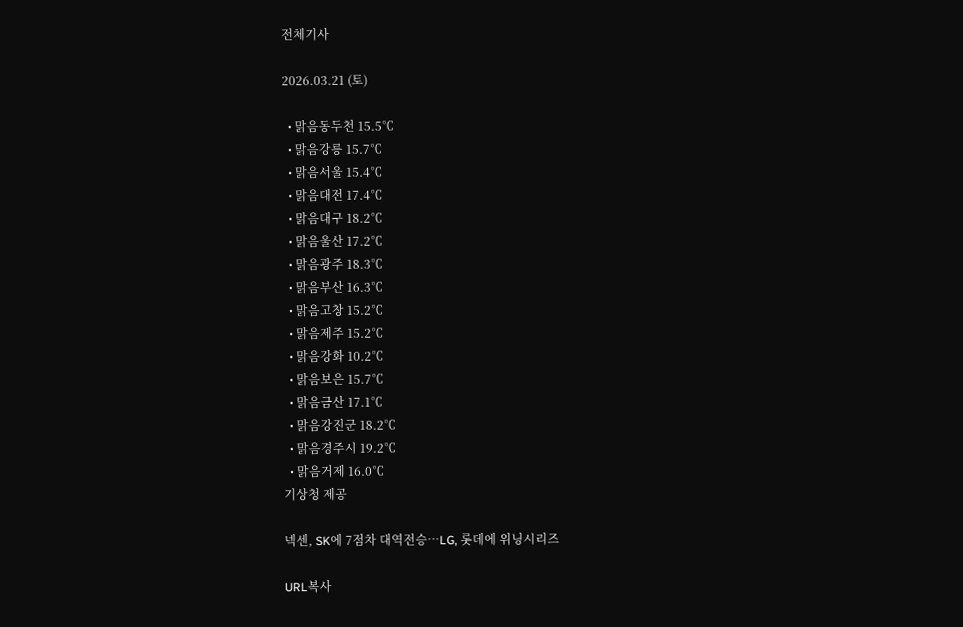전체기사

2026.03.21 (토)

  • 맑음동두천 15.5℃
  • 맑음강릉 15.7℃
  • 맑음서울 15.4℃
  • 맑음대전 17.4℃
  • 맑음대구 18.2℃
  • 맑음울산 17.2℃
  • 맑음광주 18.3℃
  • 맑음부산 16.3℃
  • 맑음고창 15.2℃
  • 맑음제주 15.2℃
  • 맑음강화 10.2℃
  • 맑음보은 15.7℃
  • 맑음금산 17.1℃
  • 맑음강진군 18.2℃
  • 맑음경주시 19.2℃
  • 맑음거제 16.0℃
기상청 제공

넥센, SK에 7점차 대역전승…LG, 롯데에 위닝시리즈

URL복사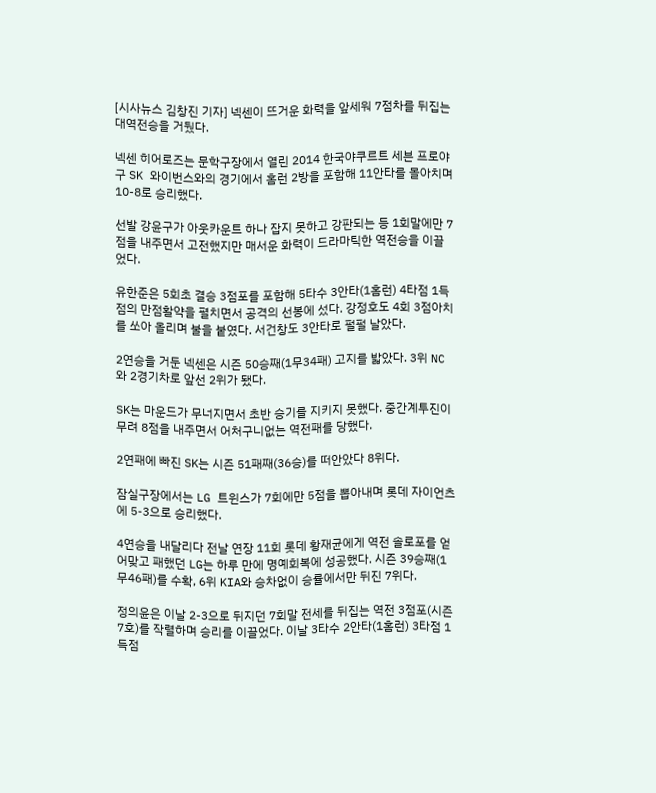[시사뉴스 김창진 기자] 넥센이 뜨거운 화력을 앞세워 7점차를 뒤집는 대역전승을 거뒀다.

넥센 히어로즈는 문학구장에서 열린 2014 한국야쿠르트 세븐 프로야구 SK 와이번스와의 경기에서 홈런 2방을 포함해 11안타를 몰아치며 10-8로 승리했다.

선발 강윤구가 아웃카운트 하나 잡지 못하고 강판되는 등 1회말에만 7점을 내주면서 고전했지만 매서운 화력이 드라마틱한 역전승을 이끌었다.

유한준은 5회초 결승 3점포를 포함해 5타수 3안타(1홈런) 4타점 1득점의 만점활약을 펼치면서 공격의 선봉에 섰다. 강정호도 4회 3점아치를 쏘아 올리며 불을 붙였다. 서건창도 3안타로 펄펄 날았다.

2연승을 거둔 넥센은 시즌 50승째(1무34패) 고지를 밟았다. 3위 NC와 2경기차로 앞선 2위가 됐다.

SK는 마운드가 무너지면서 초반 승기를 지키지 못했다. 중간계투진이 무려 8점을 내주면서 어처구니없는 역전패를 당했다.

2연패에 빠진 SK는 시즌 51패째(36승)를 떠안았다 8위다.

잠실구장에서는 LG 트윈스가 7회에만 5점을 뽑아내며 롯데 자이언츠에 5-3으로 승리했다.

4연승을 내달리다 전날 연장 11회 롯데 황재균에게 역전 솔로포를 얻어맞고 패했던 LG는 하루 만에 명예회복에 성공했다. 시즌 39승째(1무46패)를 수확, 6위 KIA와 승차없이 승률에서만 뒤진 7위다.

정의윤은 이날 2-3으로 뒤지던 7회말 전세를 뒤집는 역전 3점포(시즌 7호)를 작렬하며 승리를 이끌었다. 이날 3타수 2안타(1홈런) 3타점 1득점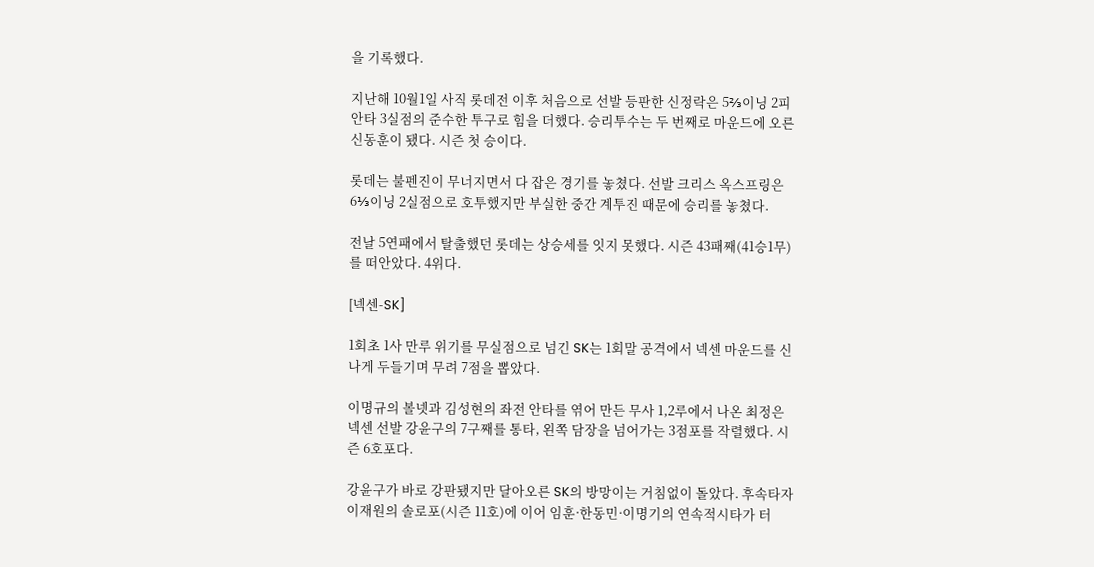을 기록했다.

지난해 10월1일 사직 롯데전 이후 처음으로 선발 등판한 신정락은 5⅔이닝 2피안타 3실점의 준수한 투구로 힘을 더했다. 승리투수는 두 번째로 마운드에 오른 신동훈이 됐다. 시즌 첫 승이다.

롯데는 불펜진이 무너지면서 다 잡은 경기를 놓쳤다. 선발 크리스 옥스프링은 6⅓이닝 2실점으로 호투했지만 부실한 중간 계투진 때문에 승리를 놓쳤다.

전날 5연패에서 탈출했던 롯데는 상승세를 잇지 못했다. 시즌 43패째(41승1무)를 떠안았다. 4위다.

[넥센-SK]

1회초 1사 만루 위기를 무실점으로 넘긴 SK는 1회말 공격에서 넥센 마운드를 신나게 두들기며 무려 7점을 뽑았다.

이명규의 볼넷과 김성현의 좌전 안타를 엮어 만든 무사 1,2루에서 나온 최정은 넥센 선발 강윤구의 7구째를 통타, 왼쪽 담장을 넘어가는 3점포를 작렬했다. 시즌 6호포다.

강윤구가 바로 강판됐지만 달아오른 SK의 방망이는 거침없이 돌았다. 후속타자 이재원의 솔로포(시즌 11호)에 이어 임훈·한동민·이명기의 연속적시타가 터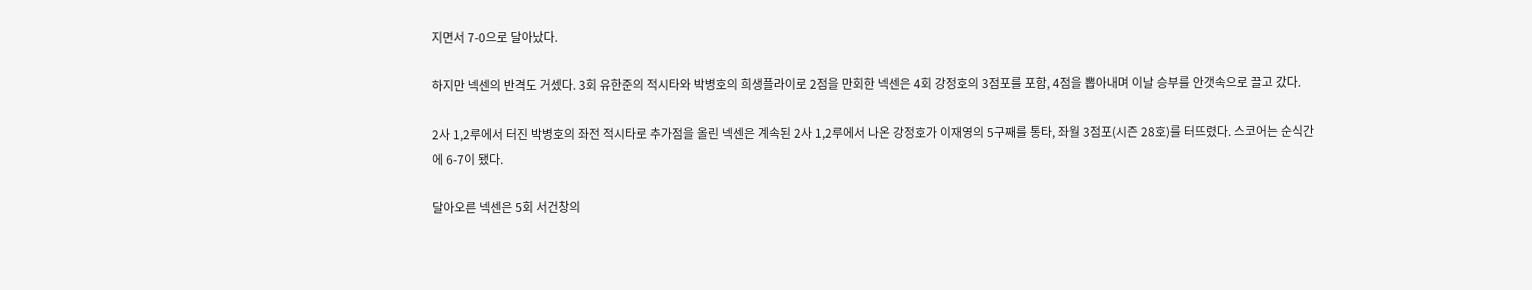지면서 7-0으로 달아났다.

하지만 넥센의 반격도 거셌다. 3회 유한준의 적시타와 박병호의 희생플라이로 2점을 만회한 넥센은 4회 강정호의 3점포를 포함, 4점을 뽑아내며 이날 승부를 안갯속으로 끌고 갔다.

2사 1,2루에서 터진 박병호의 좌전 적시타로 추가점을 올린 넥센은 계속된 2사 1,2루에서 나온 강정호가 이재영의 5구째를 통타, 좌월 3점포(시즌 28호)를 터뜨렸다. 스코어는 순식간에 6-7이 됐다.

달아오른 넥센은 5회 서건창의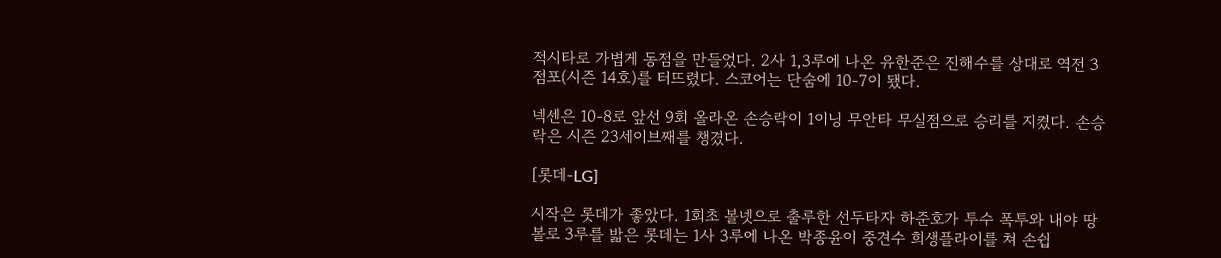적시타로 가볍게 동점을 만들었다. 2사 1,3루에 나온 유한준은 진해수를 상대로 역전 3점포(시즌 14호)를 터뜨렸다. 스코어는 단숨에 10-7이 됐다.

넥센은 10-8로 앞선 9회 올라온 손승락이 1이닝 무안타 무실점으로 승리를 지켰다. 손승락은 시즌 23세이브째를 챙겼다.

[롯데-LG]

시작은 롯데가 좋았다. 1회초 볼넷으로 출루한 선두타자 하준호가 투수 폭투와 내야 땅볼로 3루를 밟은 롯데는 1사 3루에 나온 박종윤이 중견수 희생플라이를 쳐 손쉽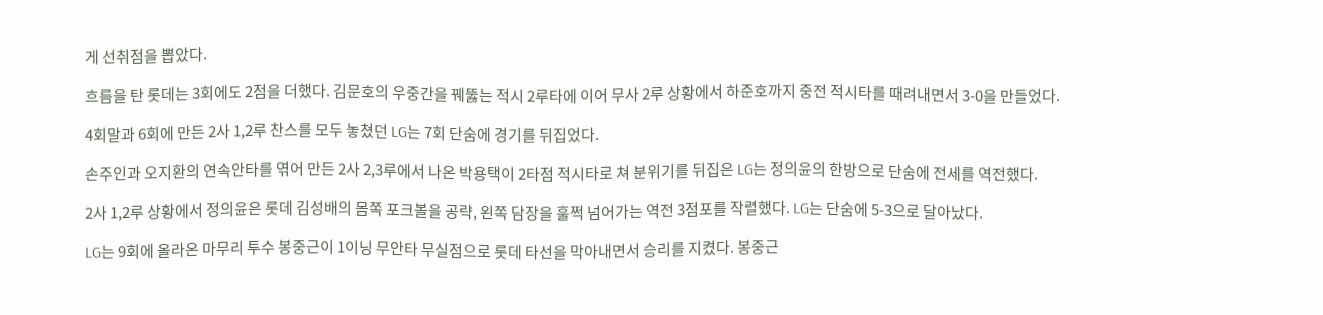게 선취점을 뽑았다.

흐름을 탄 롯데는 3회에도 2점을 더했다. 김문호의 우중간을 꿰뚫는 적시 2루타에 이어 무사 2루 상황에서 하준호까지 중전 적시타를 때려내면서 3-0을 만들었다.

4회말과 6회에 만든 2사 1,2루 찬스를 모두 놓쳤던 LG는 7회 단숨에 경기를 뒤집었다.

손주인과 오지환의 연속안타를 엮어 만든 2사 2,3루에서 나온 박용택이 2타점 적시타로 쳐 분위기를 뒤집은 LG는 정의윤의 한방으로 단숨에 전세를 역전했다.

2사 1,2루 상황에서 정의윤은 롯데 김성배의 몸쪽 포크볼을 공략, 왼쪽 담장을 훌쩍 넘어가는 역전 3점포를 작렬했다. LG는 단숨에 5-3으로 달아났다.

LG는 9회에 올라온 마무리 투수 봉중근이 1이닝 무안타 무실점으로 롯데 타선을 막아내면서 승리를 지켰다. 봉중근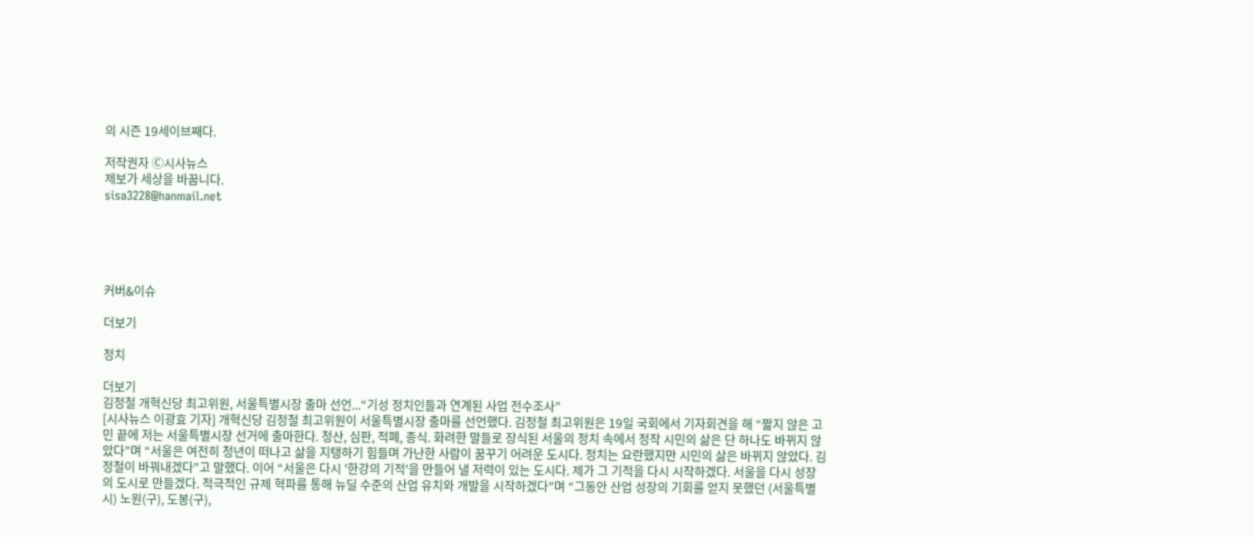의 시즌 19세이브째다.

저작권자 Ⓒ시사뉴스
제보가 세상을 바꿉니다.
sisa3228@hanmail.net





커버&이슈

더보기

정치

더보기
김정철 개혁신당 최고위원, 서울특별시장 출마 선언...“기성 정치인들과 연계된 사업 전수조사”
[시사뉴스 이광효 기자] 개혁신당 김정철 최고위원이 서울특별시장 출마를 선언했다. 김정철 최고위원은 19일 국회에서 기자회견을 해 “짧지 않은 고민 끝에 저는 서울특별시장 선거에 출마한다. 청산, 심판, 적폐, 종식. 화려한 말들로 장식된 서울의 정치 속에서 정작 시민의 삶은 단 하나도 바뀌지 않았다”며 “서울은 여전히 청년이 떠나고 삶을 지탱하기 힘들며 가난한 사람이 꿈꾸기 어려운 도시다. 정치는 요란했지만 시민의 삶은 바뀌지 않았다. 김정철이 바꿔내겠다”고 말했다. 이어 “서울은 다시 '한강의 기적'을 만들어 낼 저력이 있는 도시다. 제가 그 기적을 다시 시작하겠다. 서울을 다시 성장의 도시로 만들겠다. 적극적인 규제 혁파를 통해 뉴딜 수준의 산업 유치와 개발을 시작하겠다”며 “그동안 산업 성장의 기회를 얻지 못했던 (서울특별시) 노원(구), 도봉(구),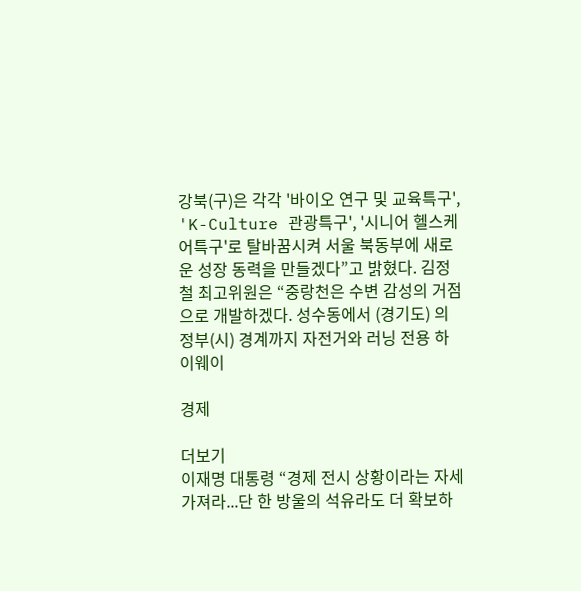강북(구)은 각각 '바이오 연구 및 교육특구', 'K-Culture 관광특구', '시니어 헬스케어특구'로 탈바꿈시켜 서울 북동부에 새로운 성장 동력을 만들겠다”고 밝혔다. 김정철 최고위원은 “중랑천은 수변 감성의 거점으로 개발하겠다. 성수동에서 (경기도) 의정부(시) 경계까지 자전거와 러닝 전용 하이웨이

경제

더보기
이재명 대통령 “경제 전시 상황이라는 자세 가져라...단 한 방울의 석유라도 더 확보하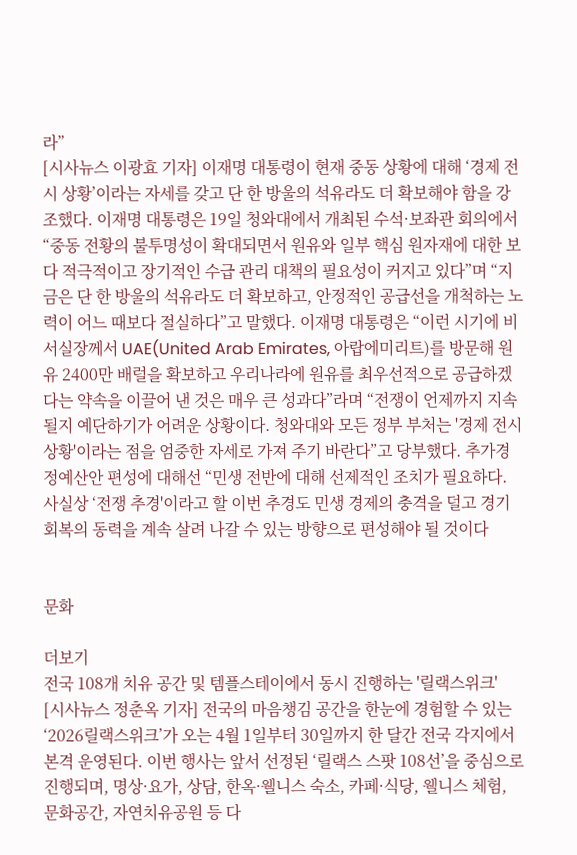라”
[시사뉴스 이광효 기자] 이재명 대통령이 현재 중동 상황에 대해 ‘경제 전시 상황’이라는 자세를 갖고 단 한 방울의 석유라도 더 확보해야 함을 강조했다. 이재명 대통령은 19일 청와대에서 개최된 수석·보좌관 회의에서 “중동 전황의 불투명성이 확대되면서 원유와 일부 핵심 원자재에 대한 보다 적극적이고 장기적인 수급 관리 대책의 필요성이 커지고 있다”며 “지금은 단 한 방울의 석유라도 더 확보하고, 안정적인 공급선을 개척하는 노력이 어느 때보다 절실하다”고 말했다. 이재명 대통령은 “이런 시기에 비서실장께서 UAE(United Arab Emirates, 아랍에미리트)를 방문해 원유 2400만 배럴을 확보하고 우리나라에 원유를 최우선적으로 공급하겠다는 약속을 이끌어 낸 것은 매우 큰 성과다”라며 “전쟁이 언제까지 지속될지 예단하기가 어려운 상황이다. 청와대와 모든 정부 부처는 '경제 전시 상황'이라는 점을 엄중한 자세로 가져 주기 바란다”고 당부했다. 추가경정예산안 편성에 대해선 “민생 전반에 대해 선제적인 조치가 필요하다. 사실상 ‘전쟁 추경'이라고 할 이번 추경도 민생 경제의 충격을 덜고 경기 회복의 동력을 계속 살려 나갈 수 있는 방향으로 편성해야 될 것이다


문화

더보기
전국 108개 치유 공간 및 템플스테이에서 동시 진행하는 '릴랙스위크'
[시사뉴스 정춘옥 기자] 전국의 마음챙김 공간을 한눈에 경험할 수 있는 ‘2026릴랙스위크’가 오는 4월 1일부터 30일까지 한 달간 전국 각지에서 본격 운영된다. 이번 행사는 앞서 선정된 ‘릴랙스 스팟 108선’을 중심으로 진행되며, 명상·요가, 상담, 한옥·웰니스 숙소, 카페·식당, 웰니스 체험, 문화공간, 자연치유공원 등 다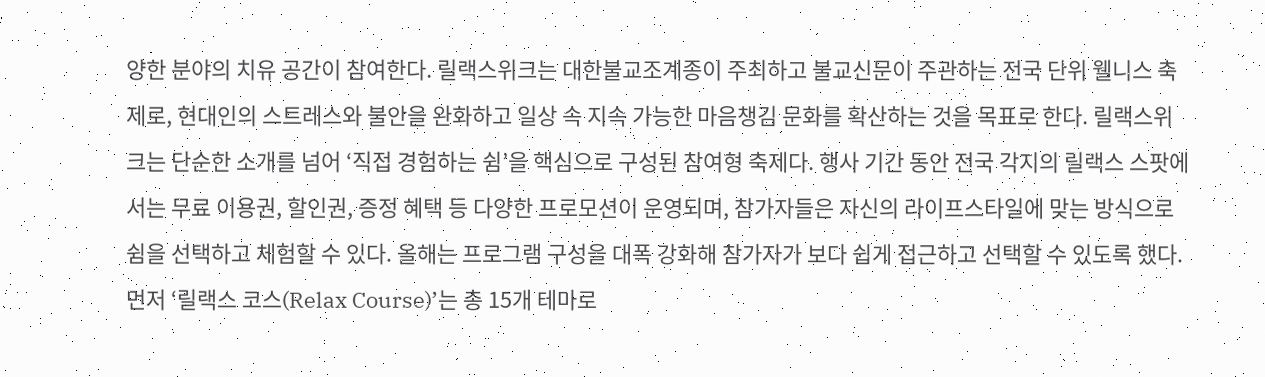양한 분야의 치유 공간이 참여한다. 릴랙스위크는 대한불교조계종이 주최하고 불교신문이 주관하는 전국 단위 웰니스 축제로, 현대인의 스트레스와 불안을 완화하고 일상 속 지속 가능한 마음챙김 문화를 확산하는 것을 목표로 한다. 릴랙스위크는 단순한 소개를 넘어 ‘직접 경험하는 쉼’을 핵심으로 구성된 참여형 축제다. 행사 기간 동안 전국 각지의 릴랙스 스팟에서는 무료 이용권, 할인권, 증정 혜택 등 다양한 프로모션이 운영되며, 참가자들은 자신의 라이프스타일에 맞는 방식으로 쉼을 선택하고 체험할 수 있다. 올해는 프로그램 구성을 대폭 강화해 참가자가 보다 쉽게 접근하고 선택할 수 있도록 했다. 먼저 ‘릴랙스 코스(Relax Course)’는 총 15개 테마로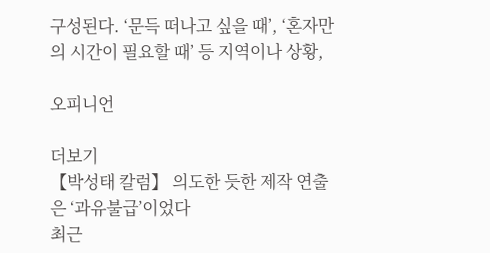구성된다. ‘문득 떠나고 싶을 때’, ‘혼자만의 시간이 필요할 때’ 등 지역이나 상황,

오피니언

더보기
【박성태 칼럼】 의도한 듯한 제작 연출은 ‘과유불급’이었다
최근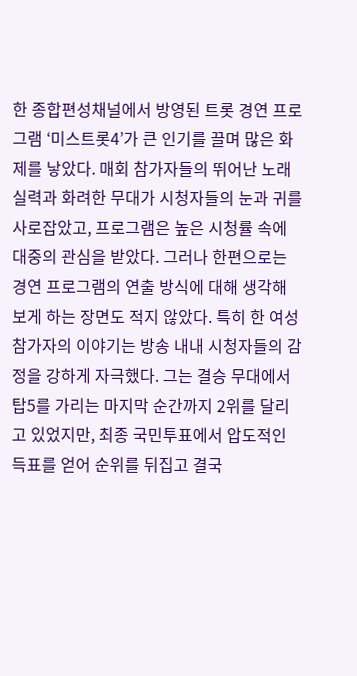한 종합편성채널에서 방영된 트롯 경연 프로그램 ‘미스트롯4’가 큰 인기를 끌며 많은 화제를 낳았다. 매회 참가자들의 뛰어난 노래 실력과 화려한 무대가 시청자들의 눈과 귀를 사로잡았고, 프로그램은 높은 시청률 속에 대중의 관심을 받았다. 그러나 한편으로는 경연 프로그램의 연출 방식에 대해 생각해 보게 하는 장면도 적지 않았다. 특히 한 여성 참가자의 이야기는 방송 내내 시청자들의 감정을 강하게 자극했다. 그는 결승 무대에서 탑5를 가리는 마지막 순간까지 2위를 달리고 있었지만, 최종 국민투표에서 압도적인 득표를 얻어 순위를 뒤집고 결국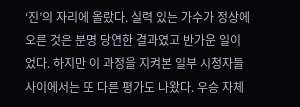‘진’의 자리에 올랐다. 실력 있는 가수가 정상에 오른 것은 분명 당연한 결과였고 반가운 일이었다. 하지만 이 과정을 지켜본 일부 시청자들 사이에서는 또 다른 평가도 나왔다. 우승 자체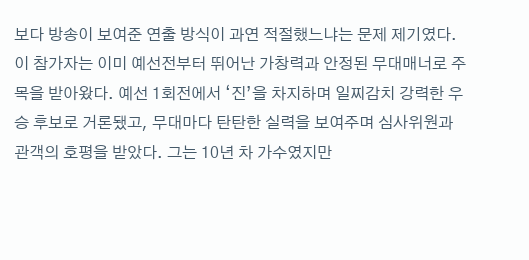보다 방송이 보여준 연출 방식이 과연 적절했느냐는 문제 제기였다. 이 참가자는 이미 예선전부터 뛰어난 가창력과 안정된 무대매너로 주목을 받아왔다. 예선 1회전에서 ‘진’을 차지하며 일찌감치 강력한 우승 후보로 거론됐고, 무대마다 탄탄한 실력을 보여주며 심사위원과 관객의 호평을 받았다. 그는 10년 차 가수였지만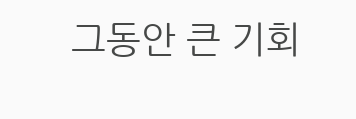그동안 큰 기회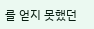를 얻지 못했던